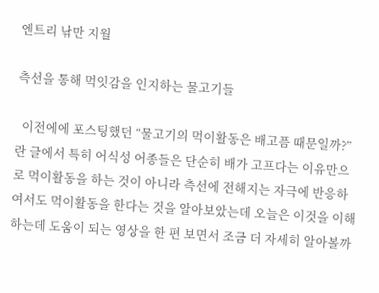엔트리 낚만 지월

측선을 통해 먹잇감을 인지하는 물고기들

  이전에에 포스팅했던 “물고기의 먹이활동은 배고픔 때문일까?”란 글에서 특히 어식성 어종들은 단순히 배가 고프다는 이유만으로 먹이활동을 하는 것이 아니라 측선에 전해지는 자극에 반응하여서도 먹이활동을 한다는 것을 알아보았는데 오늘은 이것을 이해하는데 도움이 되는 영상을 한 편 보면서 조금 더 자세히 알아볼까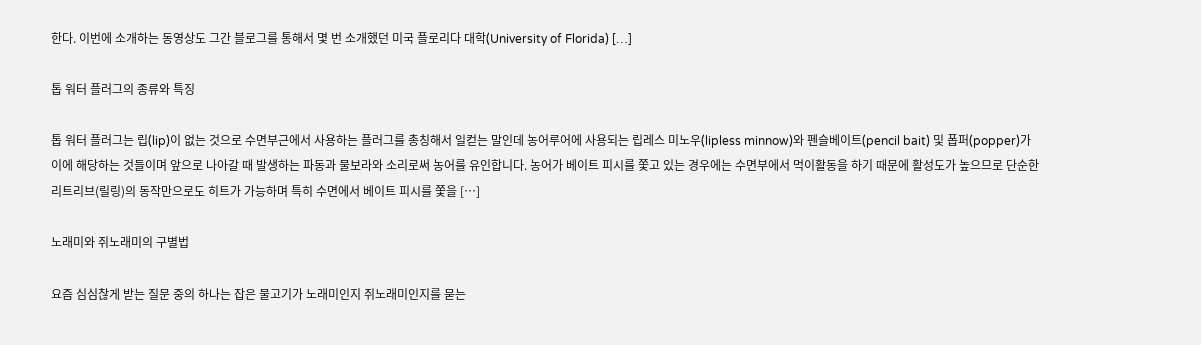한다. 이번에 소개하는 동영상도 그간 블로그를 통해서 몇 번 소개했던 미국 플로리다 대학(University of Florida) […]

톱 워터 플러그의 종류와 특징

톱 워터 플러그는 립(lip)이 없는 것으로 수면부근에서 사용하는 플러그를 총칭해서 일컫는 말인데 농어루어에 사용되는 립레스 미노우(lipless minnow)와 펜슬베이트(pencil bait) 및 폽퍼(popper)가 이에 해당하는 것들이며 앞으로 나아갈 때 발생하는 파동과 물보라와 소리로써 농어를 유인합니다. 농어가 베이트 피시를 쫓고 있는 경우에는 수면부에서 먹이활동을 하기 때문에 활성도가 높으므로 단순한 리트리브(릴링)의 동작만으로도 히트가 가능하며 특히 수면에서 베이트 피시를 쫓을 […]

노래미와 쥐노래미의 구별법

요즘 심심찮게 받는 질문 중의 하나는 잡은 물고기가 노래미인지 쥐노래미인지를 묻는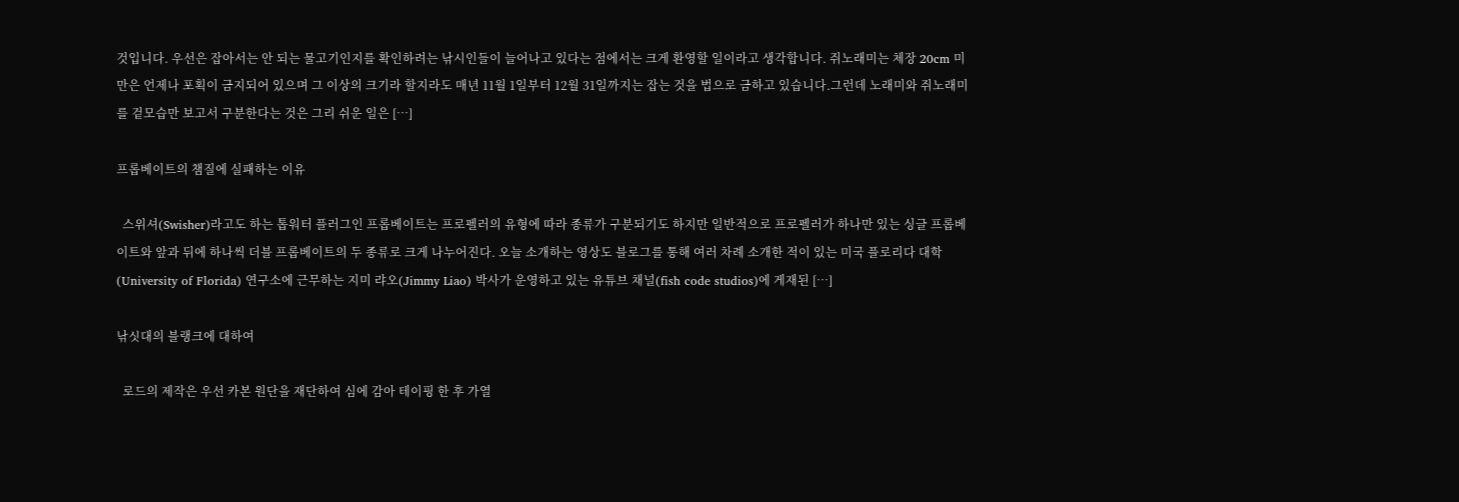것입니다. 우선은 잡아서는 안 되는 물고기인지를 확인하려는 낚시인들이 늘어나고 있다는 점에서는 크게 환영할 일이라고 생각합니다. 쥐노래미는 체장 20cm 미만은 언제나 포획이 금지되어 있으며 그 이상의 크기라 할지라도 매년 11월 1일부터 12월 31일까지는 잡는 것을 법으로 금하고 있습니다.그런데 노래미와 쥐노래미를 겉모습만 보고서 구분한다는 것은 그리 쉬운 일은 […]

프롭베이트의 챔질에 실패하는 이유

  스위셔(Swisher)라고도 하는 톱워터 플러그인 프롭베이트는 프로펠러의 유형에 따라 종류가 구분되기도 하지만 일반적으로 프로펠러가 하나만 있는 싱글 프롭베이트와 앞과 뒤에 하나씩 더블 프롭베이트의 두 종류로 크게 나누어진다. 오늘 소개하는 영상도 블로그를 통해 여러 차례 소개한 적이 있는 미국 플로리다 대학(University of Florida) 연구소에 근무하는 지미 랴오(Jimmy Liao) 박사가 운영하고 있는 유튜브 채널(fish code studios)에 게재된 […]

낚싯대의 블랭크에 대하여

  로드의 제작은 우선 카본 원단을 재단하여 심에 감아 테이핑 한 후 가열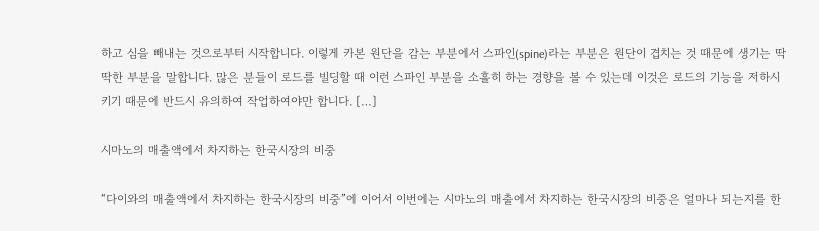하고 심을 빼내는 것으로부터 시작합니다. 이렇게 카본 원단을 감는 부분에서 스파인(spine)라는 부분은 원단이 겹치는 것 때문에 생기는 딱딱한 부분을 말합니다. 많은 분들이 로드를 빌딩할 때 이런 스파인 부분을 소홀히 하는 경향을 볼 수 있는데 이것은 로드의 기능을 저하시키기 때문에 반드시 유의하여 작업하여야만 합니다. […]

시마노의 매출액에서 차지하는 한국시장의 비중

“다이와의 매출액에서 차지하는 한국시장의 비중”에 이어서 이번에는 시마노의 매출에서 차지하는 한국시장의 비중은 얼마나 되는지를 한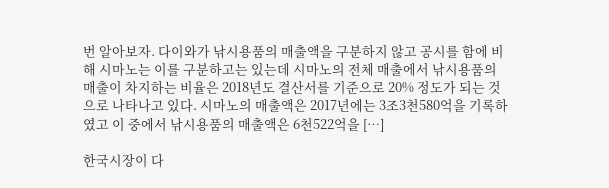번 알아보자. 다이와가 낚시용품의 매출액을 구분하지 않고 공시를 함에 비해 시마노는 이를 구분하고는 있는데 시마노의 전체 매출에서 낚시용품의 매출이 차지하는 비율은 2018년도 결산서를 기준으로 20% 정도가 되는 것으로 나타나고 있다. 시마노의 매출액은 2017년에는 3조3천580억을 기록하였고 이 중에서 낚시용품의 매출액은 6천522억을 […]

한국시장이 다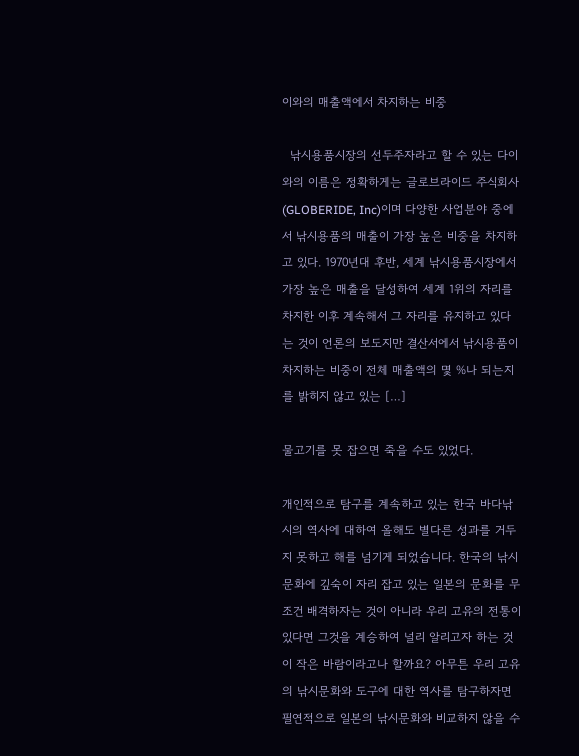이와의 매출액에서 차지하는 비중

  낚시용품시장의 선두주자라고 할 수 있는 다이와의 이름은 정확하게는 글로브라이드 주식회사(GLOBERIDE, Inc)이며 다양한 사업분야 중에서 낚시용품의 매출이 가장 높은 비중을 차지하고 있다. 1970년대 후반, 세계 낚시용품시장에서 가장 높은 매출을 달성하여 세계 1위의 자리를 차지한 이후 계속해서 그 자리를 유지하고 있다는 것이 언론의 보도지만 결산서에서 낚시용품이 차지하는 비중이 전체 매출액의 몇 %나 되는지를 밝히지 않고 있는 […]

물고기를 못 잡으면 죽을 수도 있었다.

개인적으로 탐구를 계속하고 있는 한국 바다낚시의 역사에 대하여 올해도 별다른 성과를 거두지 못하고 해를 넘기게 되었습니다. 한국의 낚시문화에 깊숙이 자리 잡고 있는 일본의 문화를 무조건 배격하자는 것이 아니라 우리 고유의 전통이 있다면 그것을 계승하여 널리 알리고자 하는 것이 작은 바람이라고나 할까요? 아무튼 우리 고유의 낚시문화와 도구에 대한 역사를 탐구하자면 필연적으로 일본의 낚시문화와 비교하지 않을 수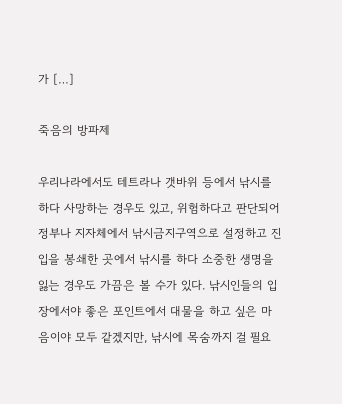가 […]

죽음의 방파제

우리나라에서도 테트라나 갯바위 등에서 낚시를 하다 사망하는 경우도 있고, 위험하다고 판단되어 정부나 지자체에서 낚시금지구역으로 설정하고 진입을 봉쇄한 곳에서 낚시를 하다 소중한 생명을 잃는 경우도 가끔은 볼 수가 있다. 낚시인들의 입장에서야 좋은 포인트에서 대물을 하고 싶은 마음이야 모두 같겠지만, 낚시에 목숨까지 걸 필요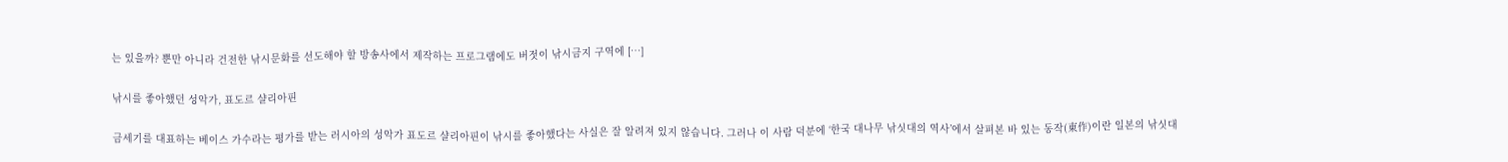는 있을까? 뿐만 아니라 건전한 낚시문화를 선도해야 할 방송사에서 제작하는 프로그램에도 버젓이 낚시금지 구역에 […]

낚시를 좋아했던 성악가, 표도르 샬리아핀

금세기를 대표하는 베이스 가수라는 평가를 받는 러시아의 성악가 표도르 샬리아핀이 낚시를 좋아했다는 사실은 잘 알려져 있지 않습니다. 그러나 이 사람 덕분에 ‘한국 대나무 낚싯대의 역사’에서 살펴본 바 있는 동작(東作)이란 일본의 낚싯대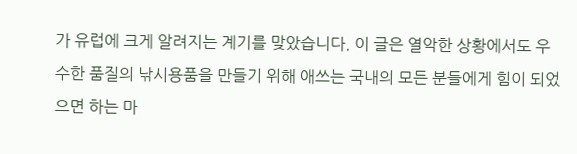가 유럽에 크게 알려지는 계기를 맞았습니다. 이 글은 열악한 상황에서도 우수한 품질의 낚시용품을 만들기 위해 애쓰는 국내의 모든 분들에게 힘이 되었으면 하는 마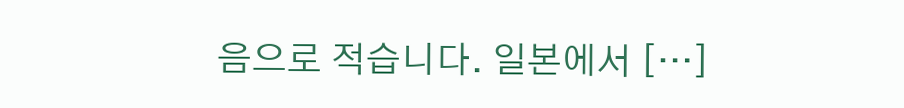음으로 적습니다. 일본에서 […]